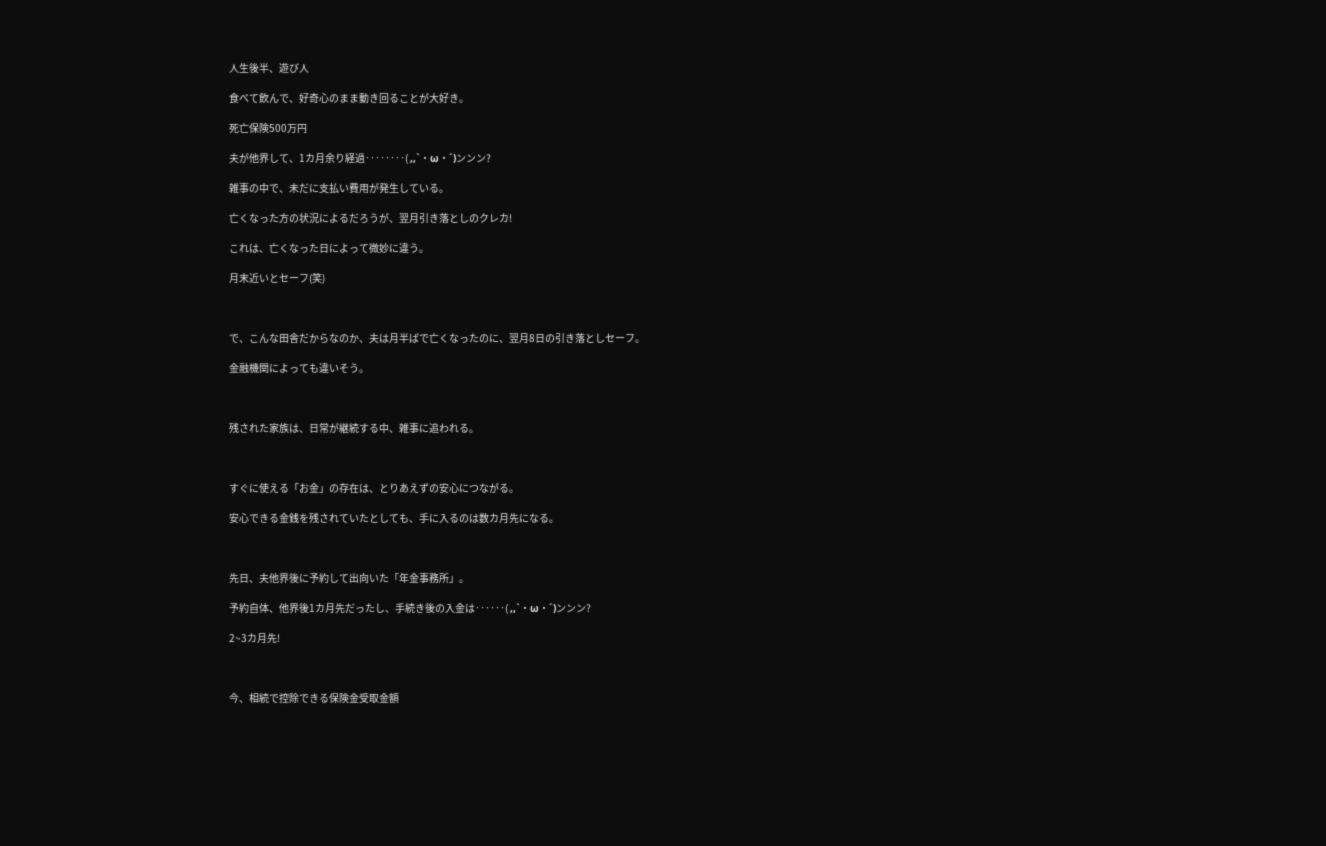人生後半、遊び人

食べて飲んで、好奇心のまま動き回ることが大好き。

死亡保険500万円

夫が他界して、1カ月余り経過‥‥‥‥( ,,`・ω・´)ンンン?

雑事の中で、未だに支払い費用が発生している。

亡くなった方の状況によるだろうが、翌月引き落としのクレカ!

これは、亡くなった日によって微妙に違う。

月末近いとセーフ(笑)



で、こんな田舎だからなのか、夫は月半ばで亡くなったのに、翌月8日の引き落としセーフ。

金融機関によっても違いそう。



残された家族は、日常が継続する中、雑事に追われる。



すぐに使える「お金」の存在は、とりあえずの安心につながる。

安心できる金銭を残されていたとしても、手に入るのは数カ月先になる。



先日、夫他界後に予約して出向いた「年金事務所」。

予約自体、他界後1カ月先だったし、手続き後の入金は‥‥‥( ,,`・ω・´)ンンン?

2~3カ月先!



今、相続で控除できる保険金受取金額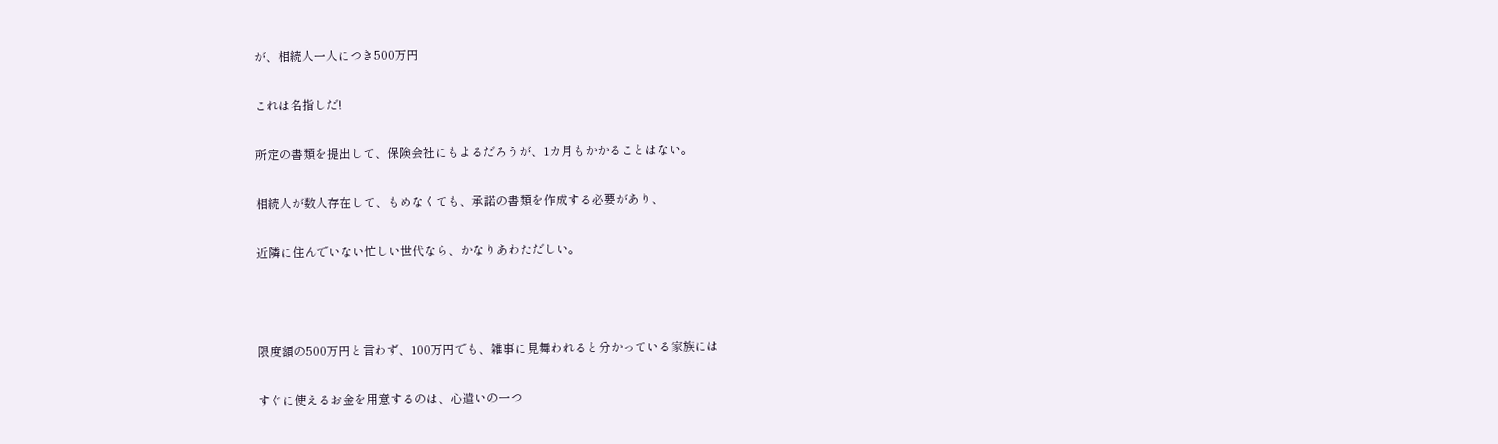が、相続人一人につき500万円

これは名指しだ!

所定の書類を提出して、保険会社にもよるだろうが、1カ月もかかることはない。

相続人が数人存在して、もめなくても、承諾の書類を作成する必要があり、

近隣に住んでいない忙しい世代なら、かなりあわただしい。



限度額の500万円と言わず、100万円でも、雑事に見舞われると分かっている家族には

すぐに使えるお金を用意するのは、心遣いの一つ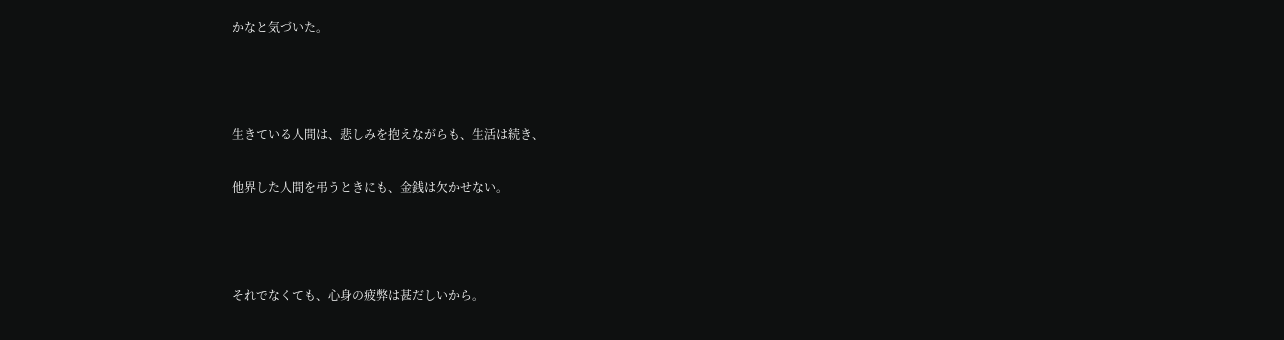かなと気づいた。



生きている人間は、悲しみを抱えながらも、生活は続き、

他界した人間を弔うときにも、金銭は欠かせない。



それでなくても、心身の疲弊は甚だしいから。